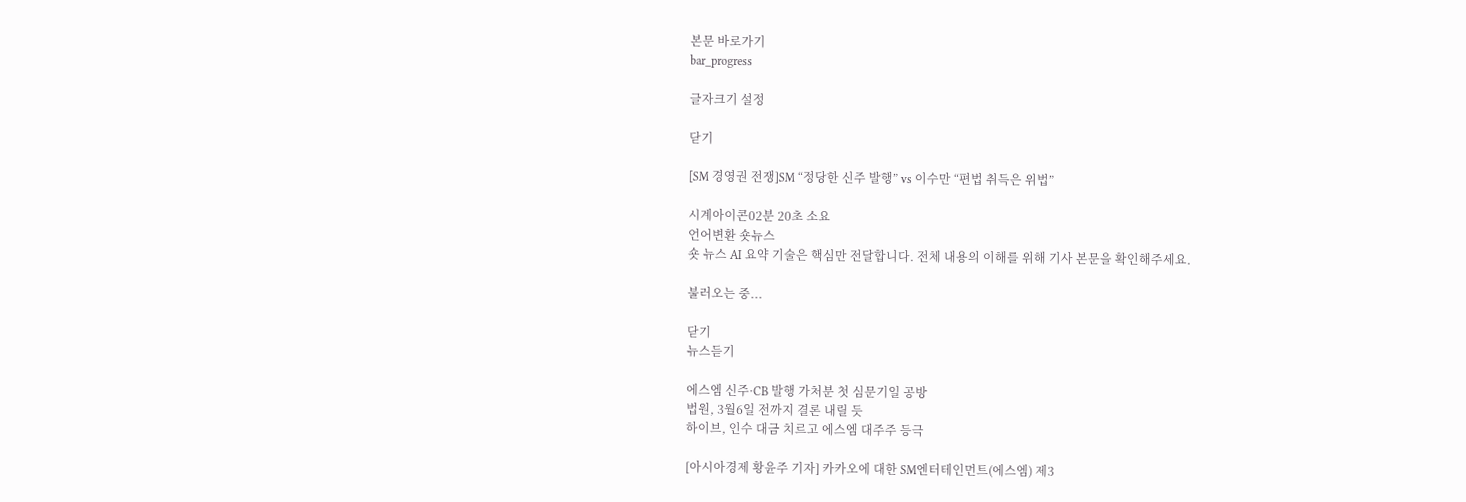본문 바로가기
bar_progress

글자크기 설정

닫기

[SM 경영권 전쟁]SM “정당한 신주 발행” vs 이수만 “편법 취득은 위법”

시계아이콘02분 20초 소요
언어변환 숏뉴스
숏 뉴스 AI 요약 기술은 핵심만 전달합니다. 전체 내용의 이해를 위해 기사 본문을 확인해주세요.

불러오는 중...

닫기
뉴스듣기

에스엠 신주·CB 발행 가처분 첫 심문기일 공방
법원, 3월6일 전까지 결론 내릴 듯
하이브, 인수 대금 치르고 에스엠 대주주 등극

[아시아경제 황윤주 기자] 카카오에 대한 SM엔터테인먼트(에스엠) 제3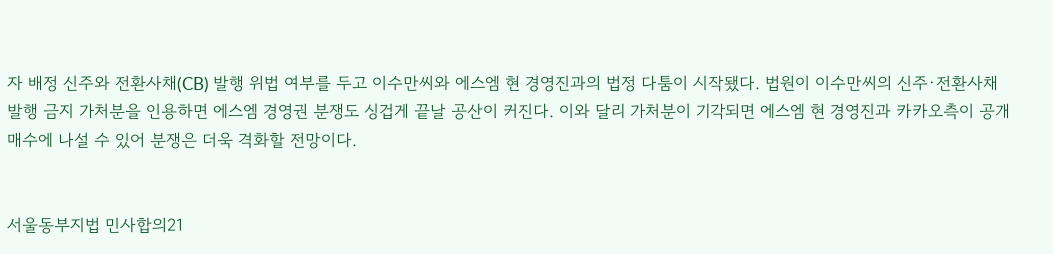자 배정 신주와 전환사채(CB) 발행 위법 여부를 두고 이수만씨와 에스엠 현 경영진과의 법정 다툼이 시작됐다. 법원이 이수만씨의 신주·전환사채 발행 금지 가처분을 인용하면 에스엠 경영권 분쟁도 싱겁게 끝날 공산이 커진다. 이와 달리 가처분이 기각되면 에스엠 현 경영진과 카카오측이 공개매수에 나설 수 있어 분쟁은 더욱 격화할 전망이다.


서울동부지법 민사합의21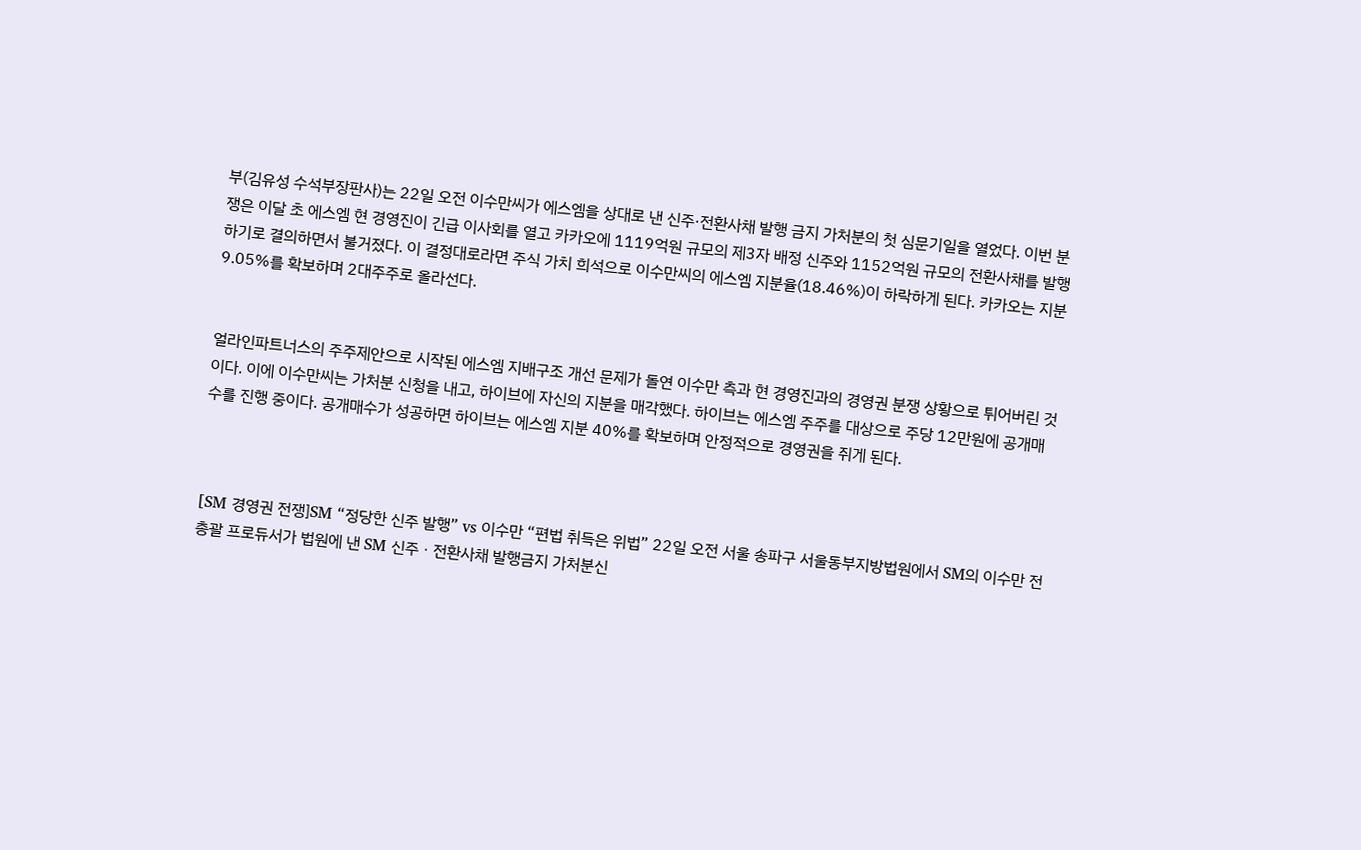부(김유성 수석부장판사)는 22일 오전 이수만씨가 에스엠을 상대로 낸 신주·전환사채 발행 금지 가처분의 첫 심문기일을 열었다. 이번 분쟁은 이달 초 에스엠 현 경영진이 긴급 이사회를 열고 카카오에 1119억원 규모의 제3자 배정 신주와 1152억원 규모의 전환사채를 발행하기로 결의하면서 불거졌다. 이 결정대로라면 주식 가치 희석으로 이수만씨의 에스엠 지분율(18.46%)이 하락하게 된다. 카카오는 지분 9.05%를 확보하며 2대주주로 올라선다.


얼라인파트너스의 주주제안으로 시작된 에스엠 지배구조 개선 문제가 돌연 이수만 측과 현 경영진과의 경영권 분쟁 상황으로 튀어버린 것이다. 이에 이수만씨는 가처분 신청을 내고, 하이브에 자신의 지분을 매각했다. 하이브는 에스엠 주주를 대상으로 주당 12만원에 공개매수를 진행 중이다. 공개매수가 성공하면 하이브는 에스엠 지분 40%를 확보하며 안정적으로 경영권을 쥐게 된다.



[SM 경영권 전쟁]SM “정당한 신주 발행” vs 이수만 “편법 취득은 위법” 22일 오전 서울 송파구 서울동부지방법원에서 SM의 이수만 전 총괄 프로듀서가 법원에 낸 SM 신주ㆍ전환사채 발행금지 가처분신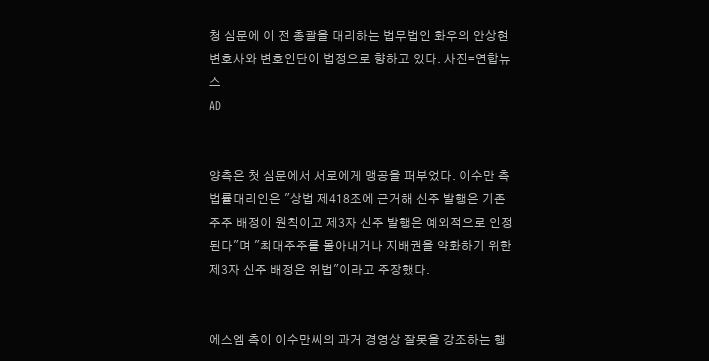청 심문에 이 전 총괄을 대리하는 법무법인 화우의 안상현 변호사와 변호인단이 법정으로 향하고 있다. 사진=연합뉴스
AD


양측은 첫 심문에서 서로에게 맹공을 퍼부었다. 이수만 측 법률대리인은 "상법 제418조에 근거해 신주 발행은 기존 주주 배정이 원칙이고 제3자 신주 발행은 예외적으로 인정된다"며 "최대주주를 몰아내거나 지배권을 약화하기 위한 제3자 신주 배정은 위법"이라고 주장했다.


에스엠 측이 이수만씨의 과거 경영상 잘못을 강조하는 행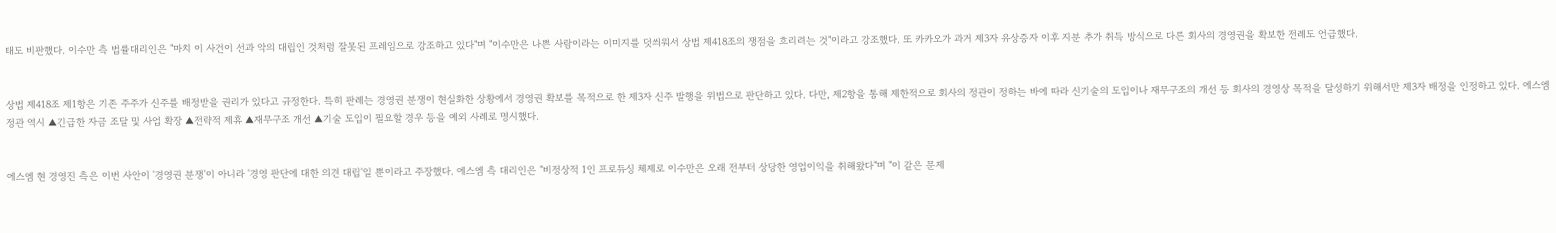태도 비판했다. 이수만 측 법률대리인은 "마치 이 사건이 선과 악의 대립인 것처럼 잘못된 프레임으로 강조하고 있다"며 "이수만은 나쁜 사람이라는 이미지를 덧씌워서 상법 제418조의 쟁점을 흐리려는 것"이라고 강조했다. 또 카카오가 과거 제3자 유상증자 이후 지분 추가 취득 방식으로 다른 회사의 경영권을 확보한 전례도 언급했다.


상법 제418조 제1항은 기존 주주가 신주를 배정받을 권리가 있다고 규정한다. 특히 판례는 경영권 분쟁이 현실화한 상황에서 경영권 확보를 목적으로 한 제3자 신주 발행을 위법으로 판단하고 있다. 다만, 제2항을 통해 제한적으로 회사의 정관이 정하는 바에 따라 신기술의 도입이나 재무구조의 개선 등 회사의 경영상 목적을 달성하기 위해서만 제3자 배정을 인정하고 있다. 에스엠 정관 역시 ▲긴급한 자금 조달 및 사업 확장 ▲전략적 제휴 ▲재무구조 개선 ▲기술 도입이 필요할 경우 등을 예외 사례로 명시했다.


에스엠 현 경영진 측은 이번 사안이 '경영권 분쟁'이 아니라 '경영 판단에 대한 의견 대립'일 뿐이라고 주장했다. 에스엠 측 대리인은 "비정상적 1인 프로듀싱 체제로 이수만은 오래 전부터 상당한 영업이익을 취해왔다"며 "이 같은 문제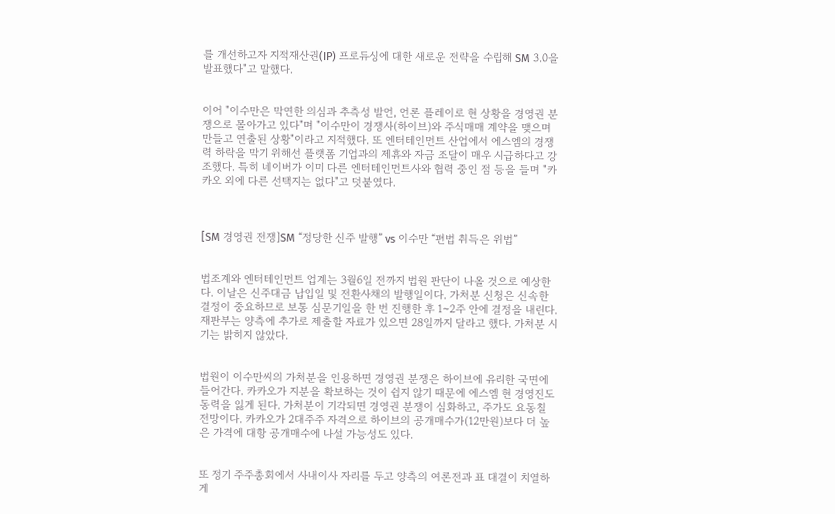를 개선하고자 지적재산권(IP) 프로듀싱에 대한 새로운 전략을 수립해 SM 3.0을 발표했다"고 말했다.


이어 "이수만은 막연한 의심과 추측성 발언, 언론 플레이로 현 상황을 경영권 분쟁으로 몰아가고 있다"며 "이수만이 경쟁사(하이브)와 주식매매 계약을 맺으며 만들고 연출된 상황"이라고 지적했다. 또 엔터테인먼트 산업에서 에스엠의 경쟁력 하락을 막기 위해선 플랫폼 기업과의 제휴와 자금 조달이 매우 시급하다고 강조했다. 특히 네이버가 이미 다른 엔터테인먼트사와 협력 중인 점 등을 들며 "카카오 외에 다른 선택지는 없다"고 덧붙였다.



[SM 경영권 전쟁]SM “정당한 신주 발행” vs 이수만 “편법 취득은 위법”


법조계와 엔터테인먼트 업계는 3월6일 전까지 법원 판단이 나올 것으로 예상한다. 이날은 신주대금 납입일 및 전환사채의 발행일이다. 가처분 신청은 신속한 결정이 중요하므로 보통 심문기일을 한 번 진행한 후 1~2주 안에 결정을 내린다. 재판부는 양측에 추가로 제출할 자료가 있으면 28일까지 달라고 했다. 가처분 시기는 밝히지 않았다.


법원이 이수만씨의 가처분을 인용하면 경영권 분쟁은 하이브에 유리한 국면에 들어간다. 카카오가 지분을 확보하는 것이 쉽지 않기 때문에 에스엠 현 경영진도 동력을 잃게 된다. 가처분이 기각되면 경영권 분쟁이 심화하고, 주가도 요동칠 전망이다. 카카오가 2대주주 자격으로 하이브의 공개매수가(12만원)보다 더 높은 가격에 대항 공개매수에 나설 가능성도 있다.


또 정기 주주총회에서 사내이사 자리를 두고 양측의 여론전과 표 대결이 치열하게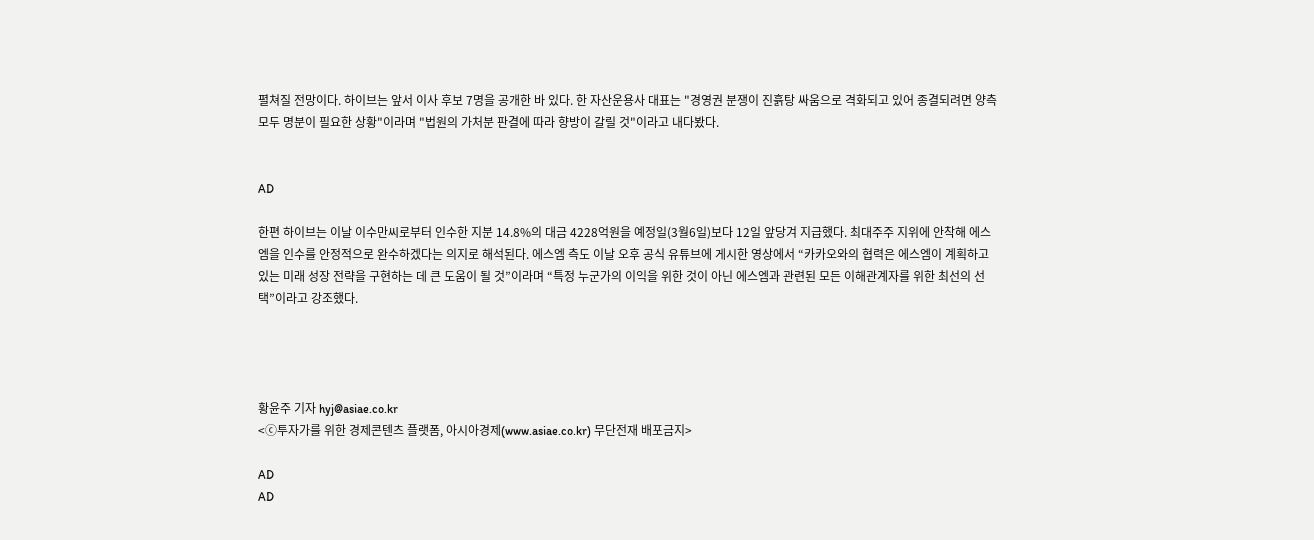펼쳐질 전망이다. 하이브는 앞서 이사 후보 7명을 공개한 바 있다. 한 자산운용사 대표는 "경영권 분쟁이 진흙탕 싸움으로 격화되고 있어 종결되려면 양측 모두 명분이 필요한 상황"이라며 "법원의 가처분 판결에 따라 향방이 갈릴 것"이라고 내다봤다.


AD

한편 하이브는 이날 이수만씨로부터 인수한 지분 14.8%의 대금 4228억원을 예정일(3월6일)보다 12일 앞당겨 지급했다. 최대주주 지위에 안착해 에스엠을 인수를 안정적으로 완수하겠다는 의지로 해석된다. 에스엠 측도 이날 오후 공식 유튜브에 게시한 영상에서 “카카오와의 협력은 에스엠이 계획하고 있는 미래 성장 전략을 구현하는 데 큰 도움이 될 것”이라며 “특정 누군가의 이익을 위한 것이 아닌 에스엠과 관련된 모든 이해관계자를 위한 최선의 선택”이라고 강조했다.




황윤주 기자 hyj@asiae.co.kr
<ⓒ투자가를 위한 경제콘텐츠 플랫폼, 아시아경제(www.asiae.co.kr) 무단전재 배포금지>

AD
AD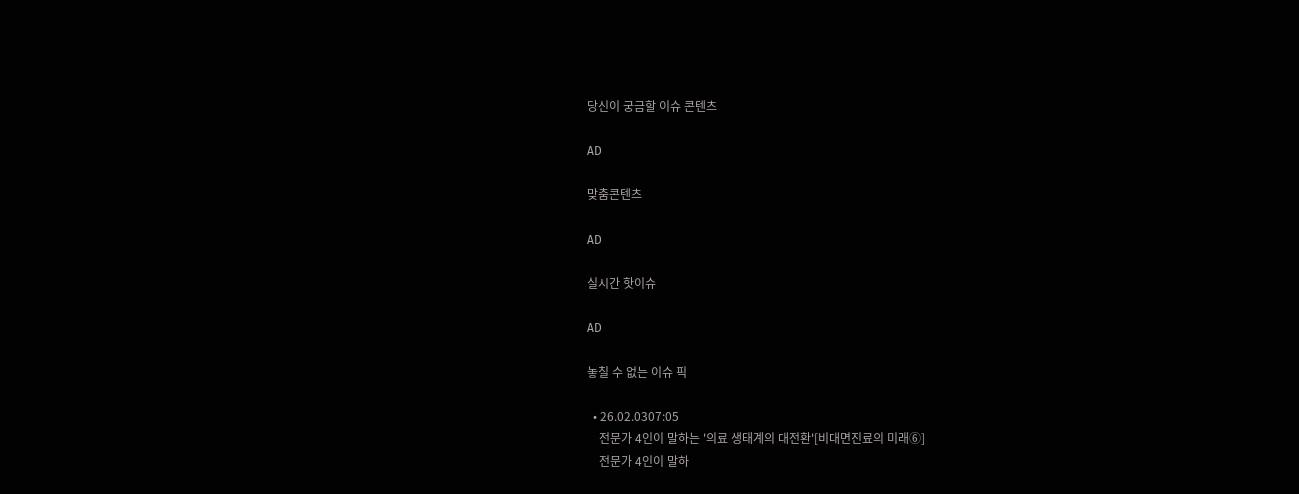당신이 궁금할 이슈 콘텐츠

AD

맞춤콘텐츠

AD

실시간 핫이슈

AD

놓칠 수 없는 이슈 픽

  • 26.02.0307:05
    전문가 4인이 말하는 '의료 생태계의 대전환'[비대면진료의 미래⑥]
    전문가 4인이 말하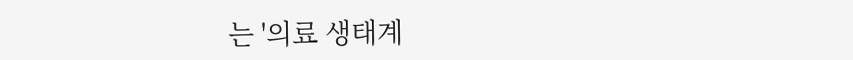는 '의료 생태계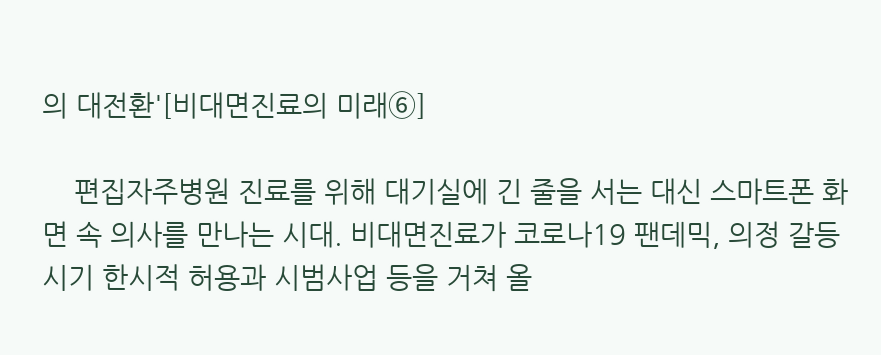의 대전환'[비대면진료의 미래⑥]

    편집자주병원 진료를 위해 대기실에 긴 줄을 서는 대신 스마트폰 화면 속 의사를 만나는 시대. 비대면진료가 코로나19 팬데믹, 의정 갈등 시기 한시적 허용과 시범사업 등을 거쳐 올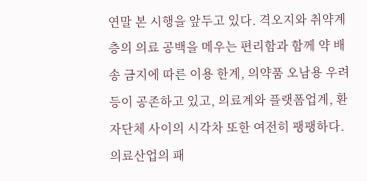연말 본 시행을 앞두고 있다. 격오지와 취약계층의 의료 공백을 메우는 편리함과 함께 약 배송 금지에 따른 이용 한계, 의약품 오남용 우려 등이 공존하고 있고, 의료계와 플랫폼업계, 환자단체 사이의 시각차 또한 여전히 팽팽하다. 의료산업의 패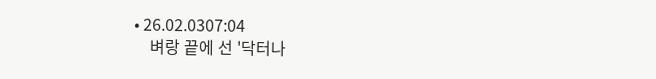• 26.02.0307:04
    벼랑 끝에 선 '닥터나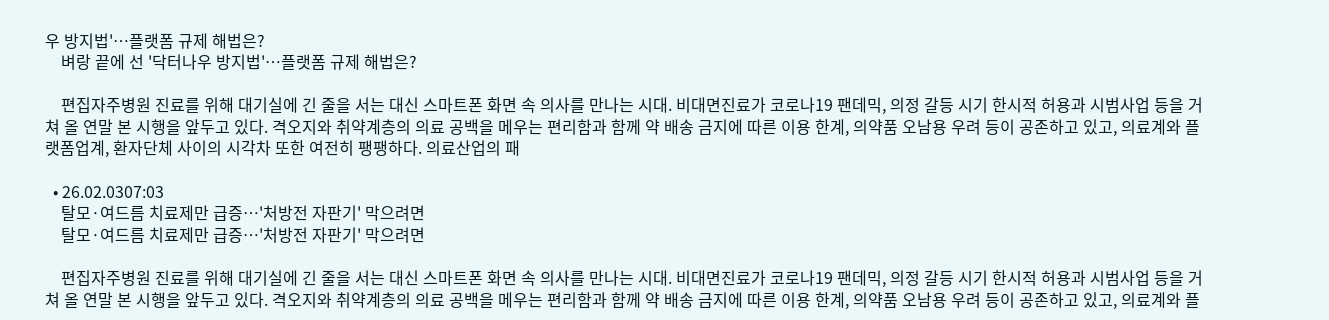우 방지법'…플랫폼 규제 해법은?
    벼랑 끝에 선 '닥터나우 방지법'…플랫폼 규제 해법은?

    편집자주병원 진료를 위해 대기실에 긴 줄을 서는 대신 스마트폰 화면 속 의사를 만나는 시대. 비대면진료가 코로나19 팬데믹, 의정 갈등 시기 한시적 허용과 시범사업 등을 거쳐 올 연말 본 시행을 앞두고 있다. 격오지와 취약계층의 의료 공백을 메우는 편리함과 함께 약 배송 금지에 따른 이용 한계, 의약품 오남용 우려 등이 공존하고 있고, 의료계와 플랫폼업계, 환자단체 사이의 시각차 또한 여전히 팽팽하다. 의료산업의 패

  • 26.02.0307:03
    탈모·여드름 치료제만 급증…'처방전 자판기' 막으려면
    탈모·여드름 치료제만 급증…'처방전 자판기' 막으려면

    편집자주병원 진료를 위해 대기실에 긴 줄을 서는 대신 스마트폰 화면 속 의사를 만나는 시대. 비대면진료가 코로나19 팬데믹, 의정 갈등 시기 한시적 허용과 시범사업 등을 거쳐 올 연말 본 시행을 앞두고 있다. 격오지와 취약계층의 의료 공백을 메우는 편리함과 함께 약 배송 금지에 따른 이용 한계, 의약품 오남용 우려 등이 공존하고 있고, 의료계와 플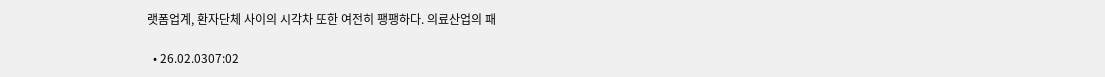랫폼업계, 환자단체 사이의 시각차 또한 여전히 팽팽하다. 의료산업의 패

  • 26.02.0307:02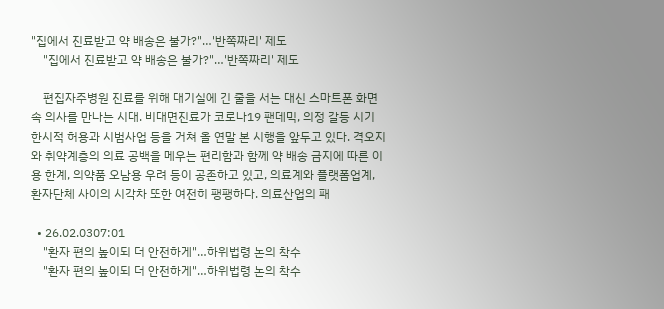"집에서 진료받고 약 배송은 불가?"…'반쪽짜리' 제도
    "집에서 진료받고 약 배송은 불가?"…'반쪽짜리' 제도

    편집자주병원 진료를 위해 대기실에 긴 줄을 서는 대신 스마트폰 화면 속 의사를 만나는 시대. 비대면진료가 코로나19 팬데믹, 의정 갈등 시기 한시적 허용과 시범사업 등을 거쳐 올 연말 본 시행을 앞두고 있다. 격오지와 취약계층의 의료 공백을 메우는 편리함과 함께 약 배송 금지에 따른 이용 한계, 의약품 오남용 우려 등이 공존하고 있고, 의료계와 플랫폼업계, 환자단체 사이의 시각차 또한 여전히 팽팽하다. 의료산업의 패

  • 26.02.0307:01
    "환자 편의 높이되 더 안전하게"…하위법령 논의 착수
    "환자 편의 높이되 더 안전하게"…하위법령 논의 착수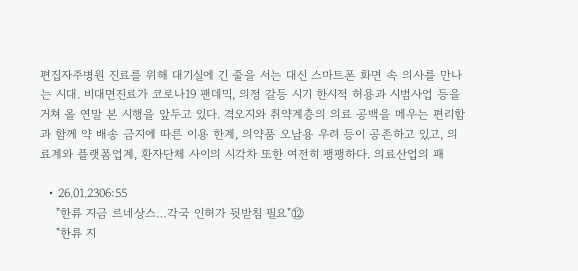편집자주병원 진료를 위해 대기실에 긴 줄을 서는 대신 스마트폰 화면 속 의사를 만나는 시대. 비대면진료가 코로나19 팬데믹, 의정 갈등 시기 한시적 허용과 시범사업 등을 거쳐 올 연말 본 시행을 앞두고 있다. 격오지와 취약계층의 의료 공백을 메우는 편리함과 함께 약 배송 금지에 따른 이용 한계, 의약품 오남용 우려 등이 공존하고 있고, 의료계와 플랫폼업계, 환자단체 사이의 시각차 또한 여전히 팽팽하다. 의료산업의 패

  • 26.01.2306:55
    "한류 지금 르네상스…각국 인허가 뒷받침 필요"⑫
    "한류 지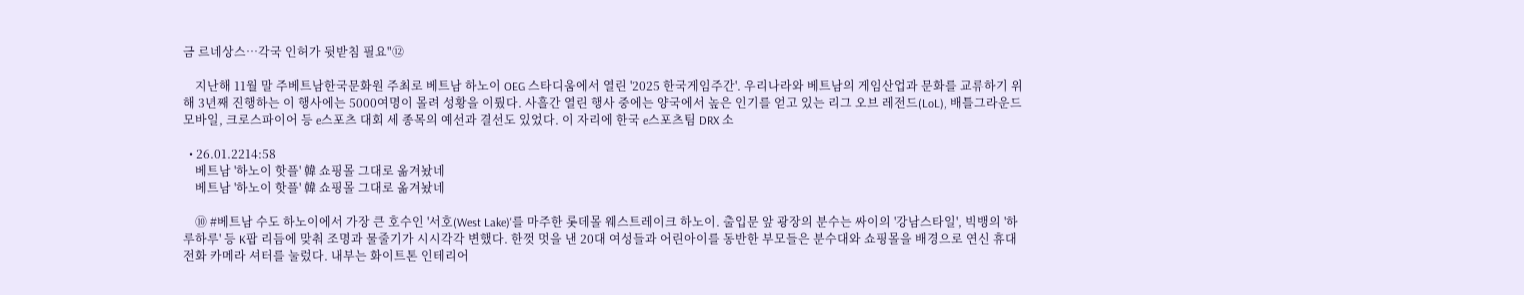금 르네상스…각국 인허가 뒷받침 필요"⑫

    지난해 11월 말 주베트남한국문화원 주최로 베트남 하노이 OEG 스타디움에서 열린 '2025 한국게임주간'. 우리나라와 베트남의 게임산업과 문화를 교류하기 위해 3년째 진행하는 이 행사에는 5000여명이 몰려 성황을 이뤘다. 사흘간 열린 행사 중에는 양국에서 높은 인기를 얻고 있는 리그 오브 레전드(LoL), 배틀그라운드 모바일, 크로스파이어 등 e스포츠 대회 세 종목의 예선과 결선도 있었다. 이 자리에 한국 e스포츠팀 DRX 소

  • 26.01.2214:58
    베트남 '하노이 핫플' 韓 쇼핑몰 그대로 옮겨놨네
    베트남 '하노이 핫플' 韓 쇼핑몰 그대로 옮겨놨네

    ⑩ #베트남 수도 하노이에서 가장 큰 호수인 '서호(West Lake)'를 마주한 롯데몰 웨스트레이크 하노이. 출입문 앞 광장의 분수는 싸이의 '강남스타일', 빅뱅의 '하루하루' 등 K팝 리듬에 맞춰 조명과 물줄기가 시시각각 변했다. 한껏 멋을 낸 20대 여성들과 어린아이를 동반한 부모들은 분수대와 쇼핑몰을 배경으로 연신 휴대전화 카메라 셔터를 눌렀다. 내부는 화이트톤 인테리어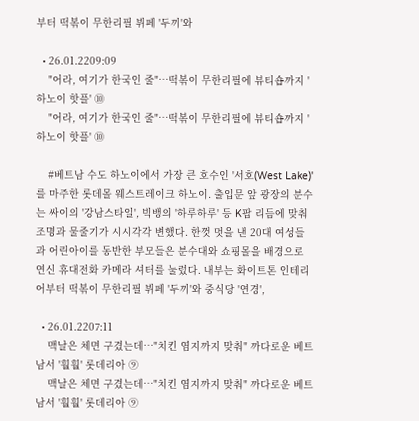부터 떡볶이 무한리필 뷔페 '두끼'와

  • 26.01.2209:09
    "어라, 여기가 한국인 줄"…떡볶이 무한리필에 뷰티숍까지 '하노이 핫플' ⑩
    "어라, 여기가 한국인 줄"…떡볶이 무한리필에 뷰티숍까지 '하노이 핫플' ⑩

    #베트남 수도 하노이에서 가장 큰 호수인 '서호(West Lake)'를 마주한 롯데몰 웨스트레이크 하노이. 출입문 앞 광장의 분수는 싸이의 '강남스타일', 빅뱅의 '하루하루' 등 K팝 리듬에 맞춰 조명과 물줄기가 시시각각 변했다. 한껏 멋을 낸 20대 여성들과 어린아이를 동반한 부모들은 분수대와 쇼핑몰을 배경으로 연신 휴대전화 카메라 셔터를 눌렀다. 내부는 화이트톤 인테리어부터 떡볶이 무한리필 뷔페 '두끼'와 중식당 '연경',

  • 26.01.2207:11
    맥날은 체면 구겼는데…"치킨 염지까지 맞춰" 까다로운 베트남서 '훨훨' 롯데리아 ⑨
    맥날은 체면 구겼는데…"치킨 염지까지 맞춰" 까다로운 베트남서 '훨훨' 롯데리아 ⑨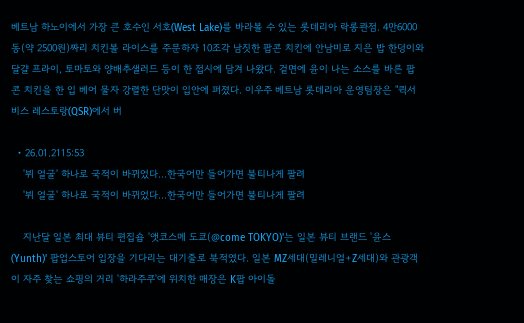베트남 하노이에서 가장 큰 호수인 서호(West Lake)를 바라볼 수 있는 롯데리아 락롱콴점. 4만6000동(약 2500원)짜리 치킨볼 라이스를 주문하자 10조각 남짓한 팝콘 치킨에 안남미로 지은 밥 한덩이와 달걀 프라이, 토마토와 양배추샐러드 등이 한 접시에 담겨 나왔다. 겉면에 윤이 나는 소스를 바른 팝콘 치킨을 한 입 베어 물자 강렬한 단맛이 입안에 퍼졌다. 이우주 베트남 롯데리아 운영팀장은 "퀵서비스 레스토랑(QSR)에서 버

  • 26.01.2115:53
    '뷔 얼굴' 하나로 국적이 바뀌었다…한국어만 들어가면 불티나게 팔려
    '뷔 얼굴' 하나로 국적이 바뀌었다…한국어만 들어가면 불티나게 팔려

    지난달 일본 최대 뷰티 편집숍 '앳코스메 도쿄(@come TOKYO)'는 일본 뷰티 브랜드 '윤스(Yunth)' 팝업스토어 입장을 기다리는 대기줄로 북적였다. 일본 MZ세대(밀레니얼+Z세대)와 관광객이 자주 찾는 쇼핑의 거리 '하라주쿠'에 위치한 매장은 K팝 아이돌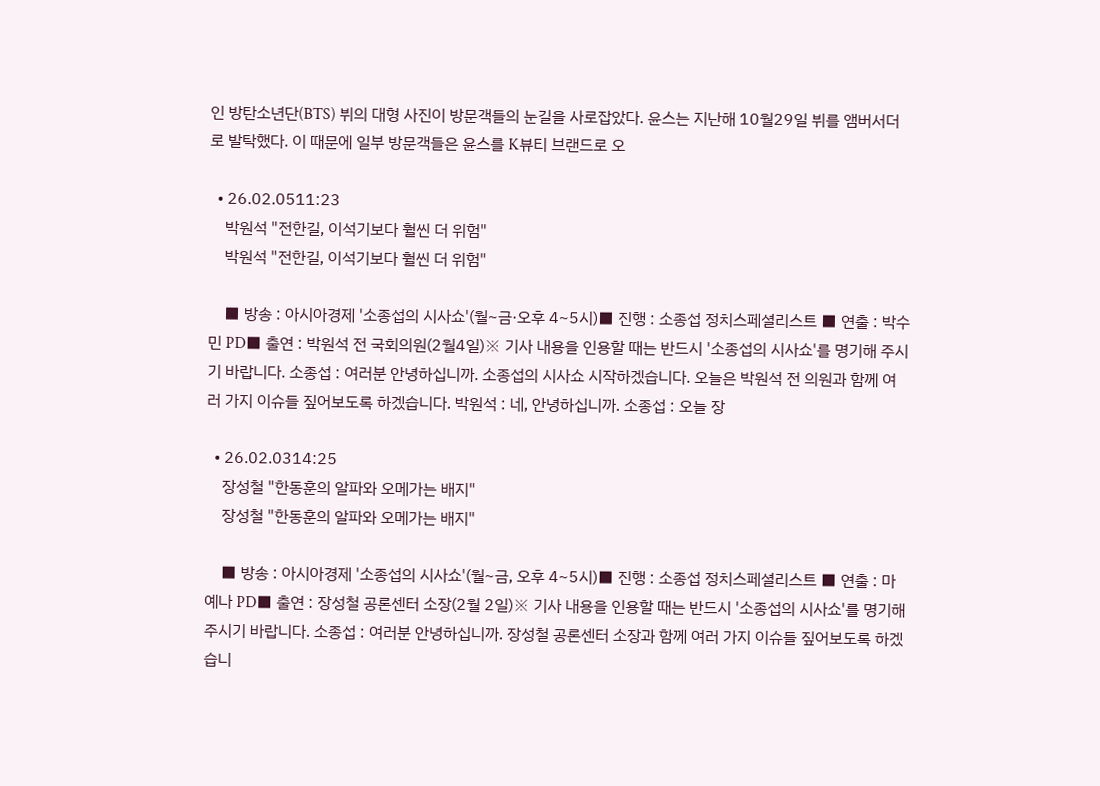인 방탄소년단(BTS) 뷔의 대형 사진이 방문객들의 눈길을 사로잡았다. 윤스는 지난해 10월29일 뷔를 앰버서더로 발탁했다. 이 때문에 일부 방문객들은 윤스를 K뷰티 브랜드로 오

  • 26.02.0511:23
    박원석 "전한길, 이석기보다 훨씬 더 위험"
    박원석 "전한길, 이석기보다 훨씬 더 위험"

    ■ 방송 : 아시아경제 '소종섭의 시사쇼'(월~금·오후 4~5시)■ 진행 : 소종섭 정치스페셜리스트 ■ 연출 : 박수민 PD■ 출연 : 박원석 전 국회의원(2월4일)※ 기사 내용을 인용할 때는 반드시 '소종섭의 시사쇼'를 명기해 주시기 바랍니다. 소종섭 : 여러분 안녕하십니까. 소종섭의 시사쇼 시작하겠습니다. 오늘은 박원석 전 의원과 함께 여러 가지 이슈들 짚어보도록 하겠습니다. 박원석 : 네, 안녕하십니까. 소종섭 : 오늘 장

  • 26.02.0314:25
    장성철 "한동훈의 알파와 오메가는 배지"
    장성철 "한동훈의 알파와 오메가는 배지"

    ■ 방송 : 아시아경제 '소종섭의 시사쇼'(월~금, 오후 4~5시)■ 진행 : 소종섭 정치스페셜리스트 ■ 연출 : 마예나 PD■ 출연 : 장성철 공론센터 소장(2월 2일)※ 기사 내용을 인용할 때는 반드시 '소종섭의 시사쇼'를 명기해 주시기 바랍니다. 소종섭 : 여러분 안녕하십니까. 장성철 공론센터 소장과 함께 여러 가지 이슈들 짚어보도록 하겠습니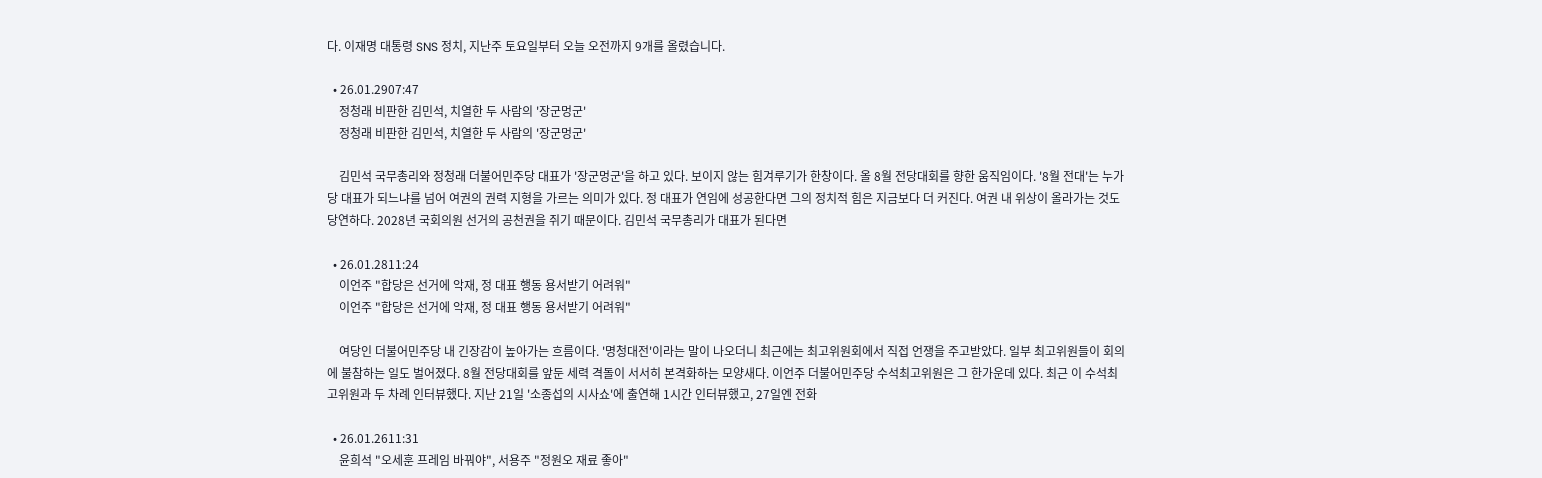다. 이재명 대통령 SNS 정치, 지난주 토요일부터 오늘 오전까지 9개를 올렸습니다.

  • 26.01.2907:47
    정청래 비판한 김민석, 치열한 두 사람의 '장군멍군'
    정청래 비판한 김민석, 치열한 두 사람의 '장군멍군'

    김민석 국무총리와 정청래 더불어민주당 대표가 '장군멍군'을 하고 있다. 보이지 않는 힘겨루기가 한창이다. 올 8월 전당대회를 향한 움직임이다. '8월 전대'는 누가 당 대표가 되느냐를 넘어 여권의 권력 지형을 가르는 의미가 있다. 정 대표가 연임에 성공한다면 그의 정치적 힘은 지금보다 더 커진다. 여권 내 위상이 올라가는 것도 당연하다. 2028년 국회의원 선거의 공천권을 쥐기 때문이다. 김민석 국무총리가 대표가 된다면

  • 26.01.2811:24
    이언주 "합당은 선거에 악재, 정 대표 행동 용서받기 어려워"
    이언주 "합당은 선거에 악재, 정 대표 행동 용서받기 어려워"

    여당인 더불어민주당 내 긴장감이 높아가는 흐름이다. '명청대전'이라는 말이 나오더니 최근에는 최고위원회에서 직접 언쟁을 주고받았다. 일부 최고위원들이 회의에 불참하는 일도 벌어졌다. 8월 전당대회를 앞둔 세력 격돌이 서서히 본격화하는 모양새다. 이언주 더불어민주당 수석최고위원은 그 한가운데 있다. 최근 이 수석최고위원과 두 차례 인터뷰했다. 지난 21일 '소종섭의 시사쇼'에 출연해 1시간 인터뷰했고, 27일엔 전화

  • 26.01.2611:31
    윤희석 "오세훈 프레임 바꿔야", 서용주 "정원오 재료 좋아"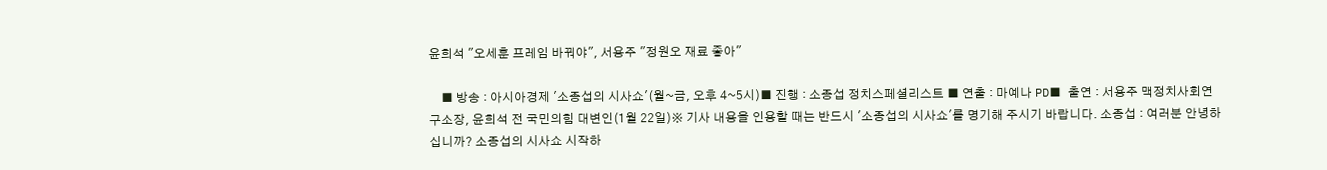윤희석 "오세훈 프레임 바꿔야", 서용주 "정원오 재료 좋아"

    ■ 방송 : 아시아경제 '소종섭의 시사쇼'(월~금, 오후 4~5시)■ 진행 : 소종섭 정치스페셜리스트 ■ 연출 : 마예나 PD■ 출연 : 서용주 맥정치사회연구소장, 윤희석 전 국민의힘 대변인(1월 22일)※ 기사 내용을 인용할 때는 반드시 '소종섭의 시사쇼'를 명기해 주시기 바랍니다. 소종섭 : 여러분 안녕하십니까? 소종섭의 시사쇼 시작하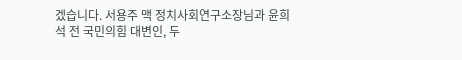겠습니다. 서용주 맥 정치사회연구소장님과 윤희석 전 국민의힘 대변인, 두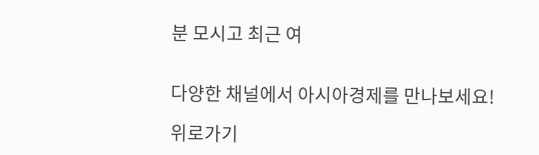분 모시고 최근 여


다양한 채널에서 아시아경제를 만나보세요!

위로가기